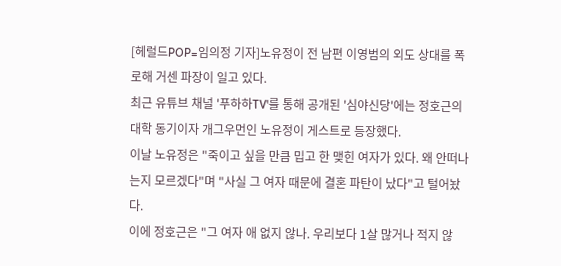[헤럴드POP=임의정 기자]노유정이 전 남편 이영범의 외도 상대를 폭로해 거센 파장이 일고 있다.
최근 유튜브 채널 '푸하하TV'를 통해 공개된 '심야신당'에는 정호근의 대학 동기이자 개그우먼인 노유정이 게스트로 등장했다.
이날 노유정은 "죽이고 싶을 만큼 밉고 한 맺힌 여자가 있다. 왜 안떠나는지 모르겠다"며 "사실 그 여자 때문에 결혼 파탄이 났다"고 털어놨다.
이에 정호근은 "그 여자 애 없지 않나. 우리보다 1살 많거나 적지 않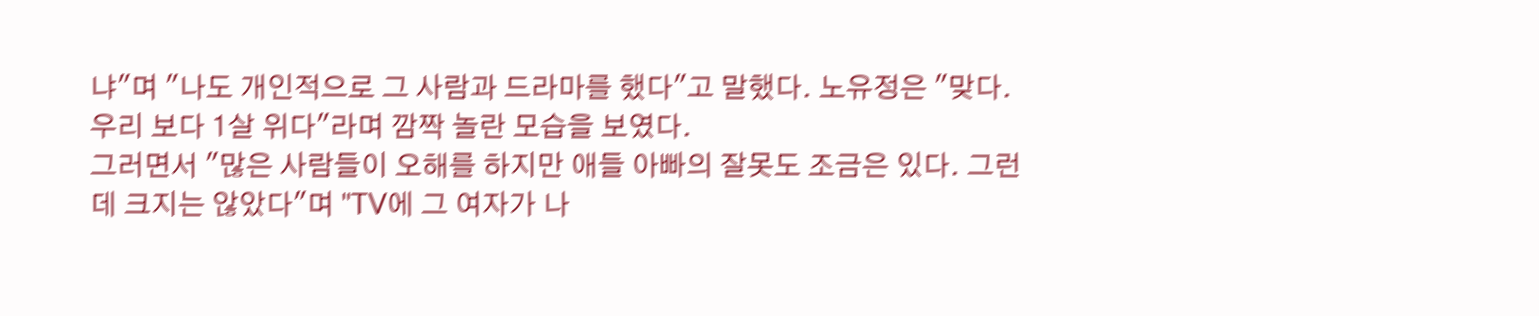냐"며 "나도 개인적으로 그 사람과 드라마를 했다"고 말했다. 노유정은 "맞다. 우리 보다 1살 위다"라며 깜짝 놀란 모습을 보였다.
그러면서 "많은 사람들이 오해를 하지만 애들 아빠의 잘못도 조금은 있다. 그런데 크지는 않았다"며 "TV에 그 여자가 나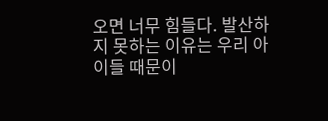오면 너무 힘들다. 발산하지 못하는 이유는 우리 아이들 때문이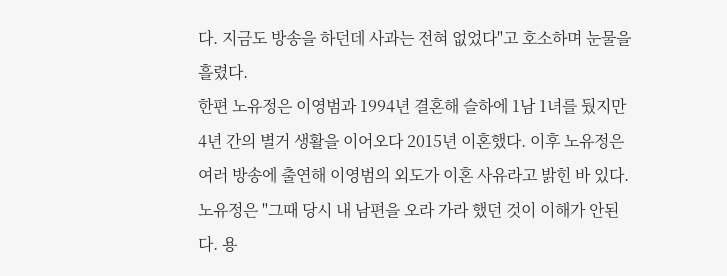다. 지금도 방송을 하던데 사과는 전혀 없었다"고 호소하며 눈물을 흘렸다.
한편 노유정은 이영범과 1994년 결혼해 슬하에 1남 1녀를 뒀지만 4년 간의 별거 생활을 이어오다 2015년 이혼했다. 이후 노유정은 여러 방송에 출연해 이영범의 외도가 이혼 사유라고 밝힌 바 있다.
노유정은 "그때 당시 내 남편을 오라 가라 했던 것이 이해가 안된다. 용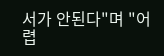서가 안된다"며 "어렵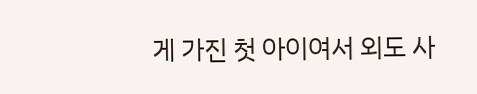게 가진 첫 아이여서 외도 사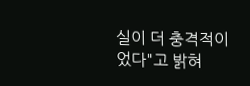실이 더 충격적이었다"고 밝혀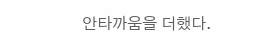안타까움을 더했다.